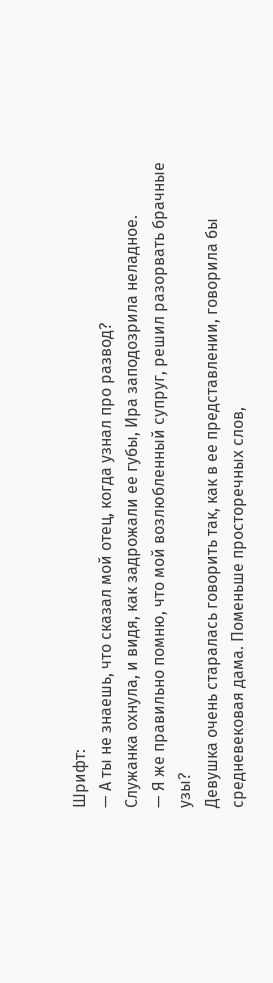Шрифт:
— А ты не знаешь, что сказал мой отец, когда узнал про развод?
Служанка охнула, и видя, как задрожали ее губы, Ира заподозрила неладное.
— Я же правильно помню, что мой возлюбленный супруг, решил разорвать брачные узы?
Девушка очень старалась говорить так, как в ее представлении, говорила бы средневековая дама. Поменьше просторечных слов,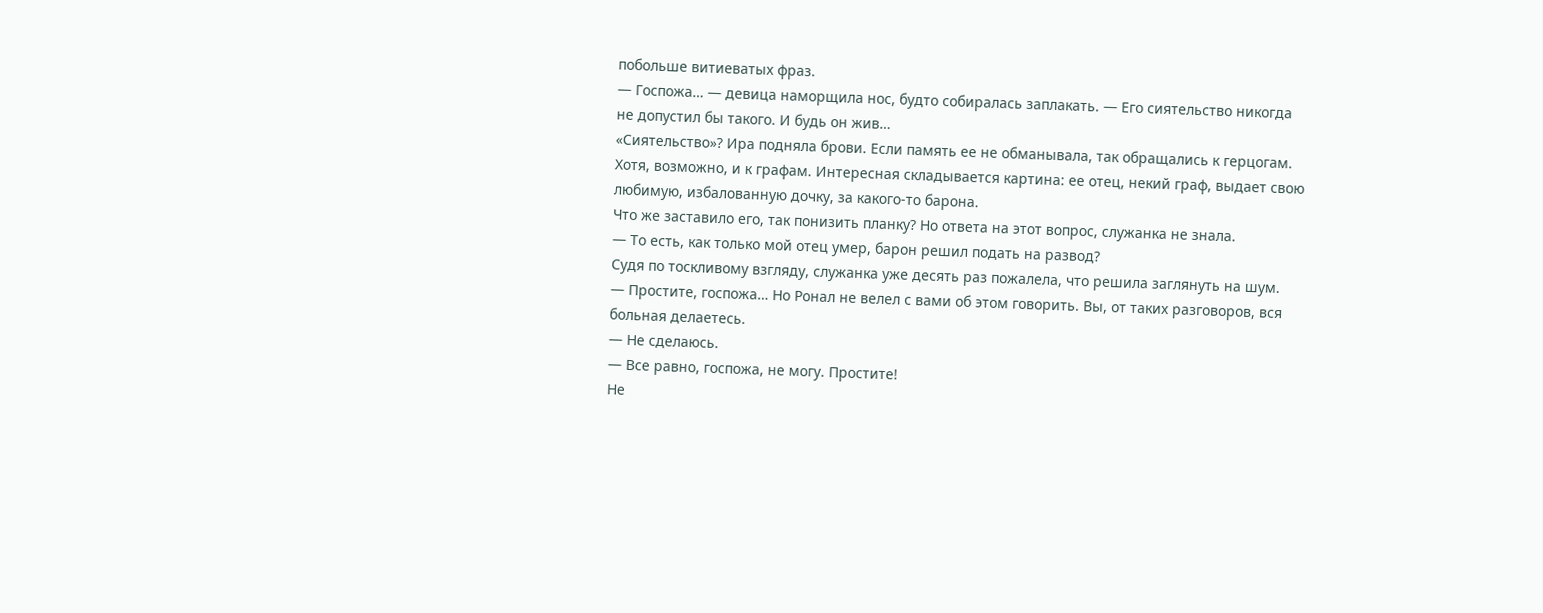побольше витиеватых фраз.
— Госпожа… — девица наморщила нос, будто собиралась заплакать. — Его сиятельство никогда не допустил бы такого. И будь он жив…
«Сиятельство»? Ира подняла брови. Если память ее не обманывала, так обращались к герцогам. Хотя, возможно, и к графам. Интересная складывается картина: ее отец, некий граф, выдает свою любимую, избалованную дочку, за какого-то барона.
Что же заставило его, так понизить планку? Но ответа на этот вопрос, служанка не знала.
— То есть, как только мой отец умер, барон решил подать на развод?
Судя по тоскливому взгляду, служанка уже десять раз пожалела, что решила заглянуть на шум.
— Простите, госпожа… Но Ронал не велел с вами об этом говорить. Вы, от таких разговоров, вся больная делаетесь.
— Не сделаюсь.
— Все равно, госпожа, не могу. Простите!
Не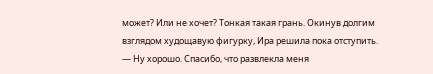может? Или не хочет? Тонкая такая грань. Окинув долгим взглядом худощавую фигурку, Ира решила пока отступить.
— Ну хорошо. Спасибо, что развлекла меня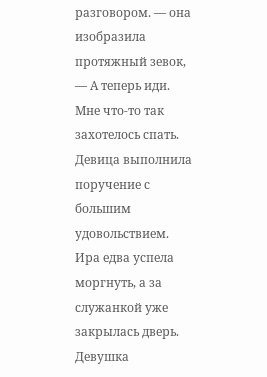разговором. — она изобразила протяжный зевок, — А теперь иди. Мне что-то так захотелось спать.
Девица выполнила поручение с большим удовольствием. Ира едва успела моргнуть, а за служанкой уже закрылась дверь. Девушка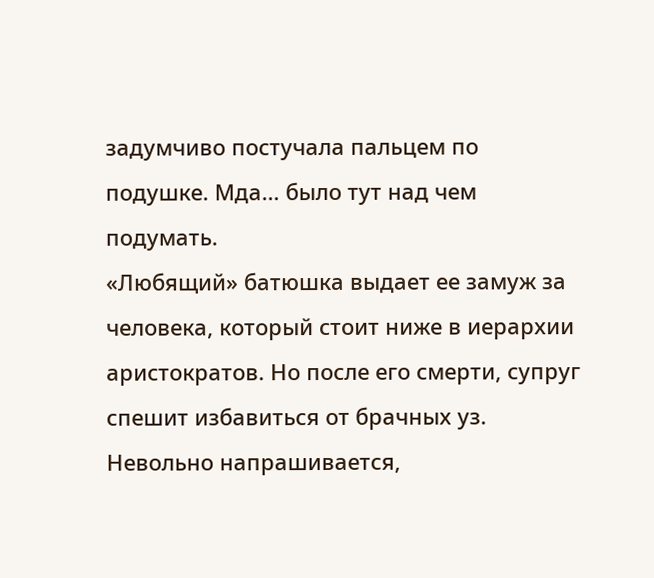задумчиво постучала пальцем по подушке. Мда… было тут над чем подумать.
«Любящий» батюшка выдает ее замуж за человека, который стоит ниже в иерархии аристократов. Но после его смерти, супруг спешит избавиться от брачных уз. Невольно напрашивается,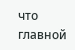что главной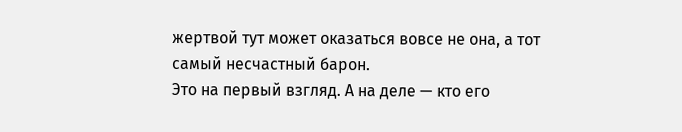жертвой тут может оказаться вовсе не она, а тот самый несчастный барон.
Это на первый взгляд. А на деле — кто его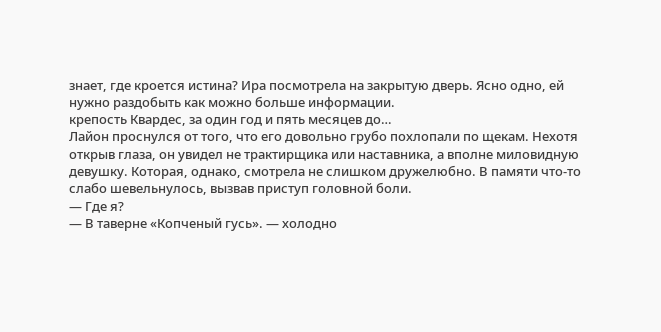знает, где кроется истина? Ира посмотрела на закрытую дверь. Ясно одно, ей нужно раздобыть как можно больше информации.
крепость Квардес, за один год и пять месяцев до…
Лайон проснулся от того, что его довольно грубо похлопали по щекам. Нехотя открыв глаза, он увидел не трактирщика или наставника, а вполне миловидную девушку. Которая, однако, смотрела не слишком дружелюбно. В памяти что-то слабо шевельнулось, вызвав приступ головной боли.
— Где я?
— В таверне «Копченый гусь». — холодно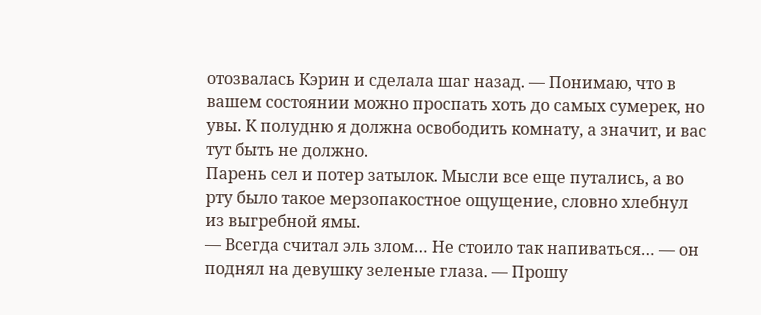отозвалась Кэрин и сделала шаг назад. — Понимаю, что в вашем состоянии можно проспать хоть до самых сумерек, но увы. К полудню я должна освободить комнату, а значит, и вас тут быть не должно.
Парень сел и потер затылок. Мысли все еще путались, а во рту было такое мерзопакостное ощущение, словно хлебнул из выгребной ямы.
— Всегда считал эль злом… Не стоило так напиваться… — он поднял на девушку зеленые глаза. — Прошу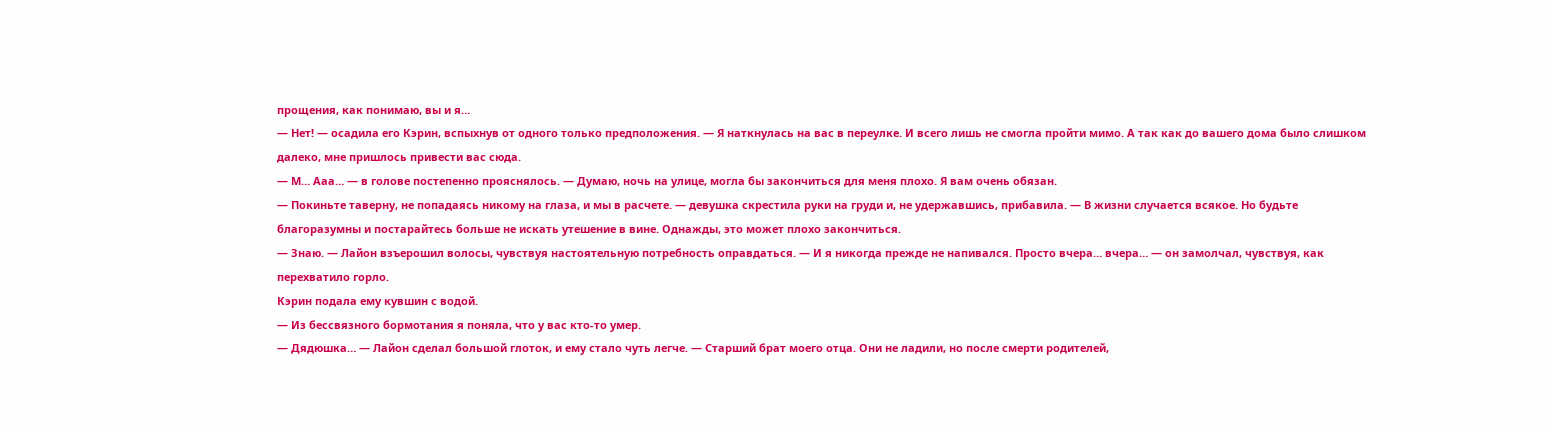прощения, как понимаю, вы и я…
— Нет! — осадила его Кэрин, вспыхнув от одного только предположения. — Я наткнулась на вас в переулке. И всего лишь не смогла пройти мимо. А так как до вашего дома было слишком далеко, мне пришлось привести вас сюда.
— М… Ааа… — в голове постепенно прояснялось. — Думаю, ночь на улице, могла бы закончиться для меня плохо. Я вам очень обязан.
— Покиньте таверну, не попадаясь никому на глаза, и мы в расчете. — девушка скрестила руки на груди и, не удержавшись, прибавила. — В жизни случается всякое. Но будьте благоразумны и постарайтесь больше не искать утешение в вине. Однажды, это может плохо закончиться.
— Знаю. — Лайон взъерошил волосы, чувствуя настоятельную потребность оправдаться. — И я никогда прежде не напивался. Просто вчера… вчера… — он замолчал, чувствуя, как перехватило горло.
Кэрин подала ему кувшин с водой.
— Из бессвязного бормотания я поняла, что у вас кто-то умер.
— Дядюшка… — Лайон сделал большой глоток, и ему стало чуть легче. — Старший брат моего отца. Они не ладили, но после смерти родителей,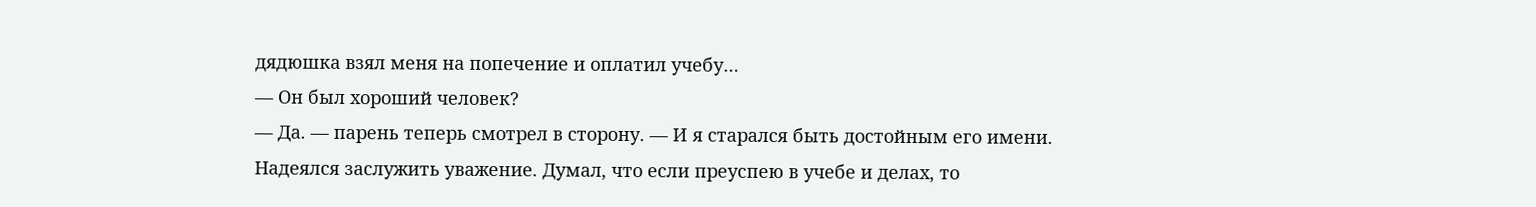дядюшка взял меня на попечение и оплатил учебу…
— Он был хороший человек?
— Да. — парень теперь смотрел в сторону. — И я старался быть достойным его имени. Надеялся заслужить уважение. Думал, что если преуспею в учебе и делах, то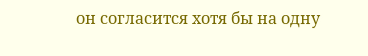он согласится хотя бы на одну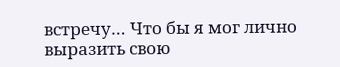встречу… Что бы я мог лично выразить свою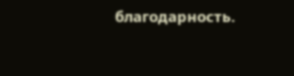благодарность.